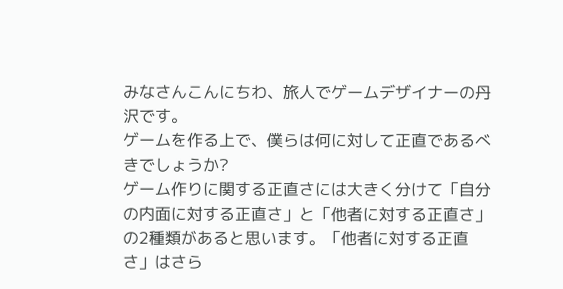みなさんこんにちわ、旅人でゲームデザイナーの丹沢です。
ゲームを作る上で、僕らは何に対して正直であるべきでしょうか?
ゲーム作りに関する正直さには大きく分けて「自分の内面に対する正直さ」と「他者に対する正直さ」の2種類があると思います。「他者に対する正直さ」はさら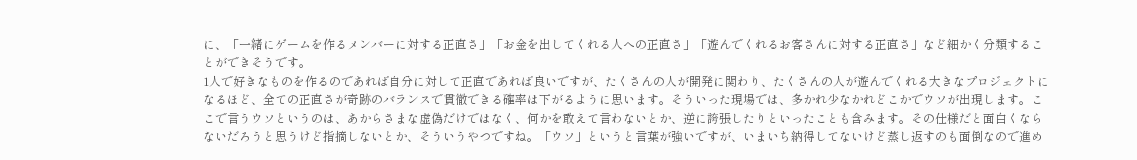に、「一緒にゲームを作るメンバーに対する正直さ」「お金を出してくれる人への正直さ」「遊んでくれるお客さんに対する正直さ」など細かく分類することができそうです。
1人で好きなものを作るのであれば自分に対して正直であれば良いですが、たくさんの人が開発に関わり、たくさんの人が遊んでくれる大きなプロジェクトになるほど、全ての正直さが奇跡のバランスで貫徹できる確率は下がるように思います。そういった現場では、多かれ少なかれどこかでウソが出現します。ここで言うウソというのは、あからさまな虚偽だけではなく、何かを敢えて言わないとか、逆に誇張したりといったことも含みます。その仕様だと面白くならないだろうと思うけど指摘しないとか、そういうやつですね。「ウソ」というと言葉が強いですが、いまいち納得してないけど蒸し返すのも面倒なので進め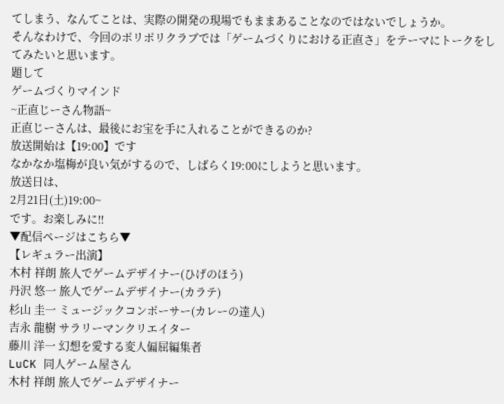てしまう、なんてことは、実際の開発の現場でもままあることなのではないでしょうか。
そんなわけで、今回のポリポリクラブでは「ゲームづくりにおける正直さ」をテーマにトークをしてみたいと思います。
題して
ゲームづくりマインド
~正直じーさん物語~
正直じーさんは、最後にお宝を手に入れることができるのか?
放送開始は【19:00】です
なかなか塩梅が良い気がするので、しばらく19:00にしようと思います。
放送日は、
2月21日(土)19:00~
です。お楽しみに!!
▼配信ページはこちら▼
【レギュラー出演】
木村 祥朗 旅人でゲームデザイナー(ひげのほう)
丹沢 悠一 旅人でゲームデザイナー(カラテ)
杉山 圭一 ミュージックコンポーサー(カレーの達人)
吉永 龍樹 サラリーマンクリエイター
藤川 洋一 幻想を愛する変人偏屈編集者
LuCK 同人ゲーム屋さん
木村 祥朗 旅人でゲームデザイナー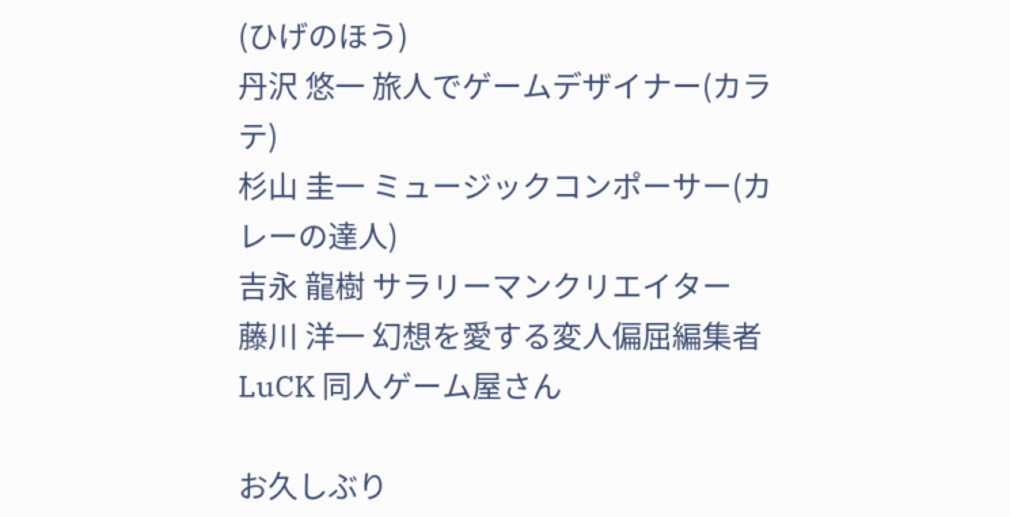(ひげのほう)
丹沢 悠一 旅人でゲームデザイナー(カラテ)
杉山 圭一 ミュージックコンポーサー(カレーの達人)
吉永 龍樹 サラリーマンクリエイター
藤川 洋一 幻想を愛する変人偏屈編集者
LuCK 同人ゲーム屋さん

お久しぶり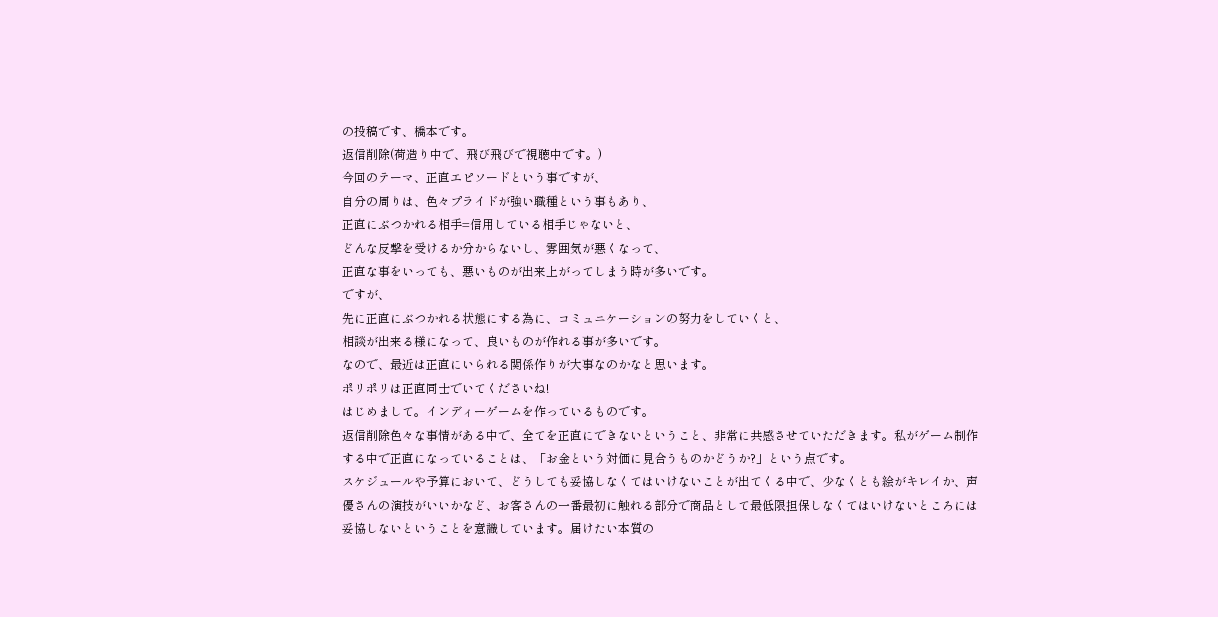の投稿です、橋本です。
返信削除(荷造り中で、飛び飛びで視聴中です。)
今回のテーマ、正直エピソードという事ですが、
自分の周りは、色々プライドが強い職種という事もあり、
正直にぶつかれる相手=信用している相手じゃないと、
どんな反撃を受けるか分からないし、雰囲気が悪くなって、
正直な事をいっても、悪いものが出来上がってしまう時が多いです。
ですが、
先に正直にぶつかれる状態にする為に、コミュニケーションの努力をしていくと、
相談が出来る様になって、良いものが作れる事が多いです。
なので、最近は正直にいられる関係作りが大事なのかなと思います。
ポリポリは正直同士でいてくださいね!
はじめまして。インディーゲームを作っているものです。
返信削除色々な事情がある中で、全てを正直にできないということ、非常に共感させていただきます。私がゲーム制作する中で正直になっていることは、「お金という対価に見合うものかどうか?」という点です。
スケジュールや予算において、どうしても妥協しなくてはいけないことが出てくる中で、少なくとも絵がキレイか、声優さんの演技がいいかなど、お客さんの一番最初に触れる部分で商品として最低限担保しなくてはいけないところには妥協しないということを意識しています。届けたい本質の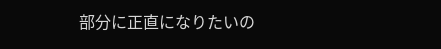部分に正直になりたいの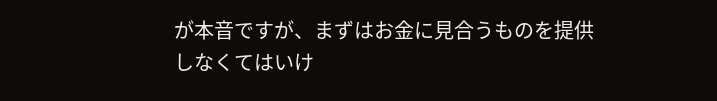が本音ですが、まずはお金に見合うものを提供しなくてはいけ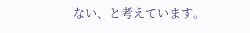ない、と考えています。